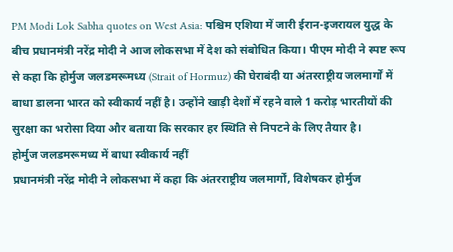PM Modi Lok Sabha quotes on West Asia: पश्चिम एशिया में जारी ईरान-इजरायल युद्ध के बीच प्रधानमंत्री नरेंद्र मोदी ने आज लोकसभा में देश को संबोधित किया। पीएम मोदी ने स्पष्ट रूप से कहा कि होर्मुज जलडमरूमध्य (Strait of Hormuz) की घेराबंदी या अंतरराष्ट्रीय जलमार्गों में बाधा डालना भारत को स्वीकार्य नहीं है। उन्होंने खाड़ी देशों में रहने वाले 1 करोड़ भारतीयों की सुरक्षा का भरोसा दिया और बताया कि सरकार हर स्थिति से निपटने के लिए तैयार है।
होर्मुज जलडमरूमध्य में बाधा स्वीकार्य नहीं
प्रधानमंत्री नरेंद्र मोदी ने लोकसभा में कहा कि अंतरराष्ट्रीय जलमार्गों, विशेषकर होर्मुज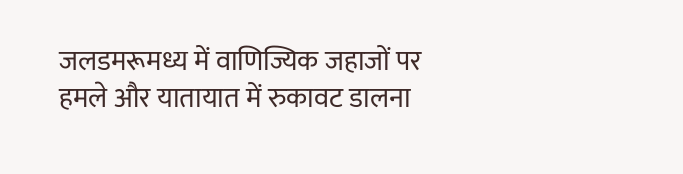जलडमरूमध्य में वाणिज्यिक जहाजों पर हमले और यातायात में रुकावट डालना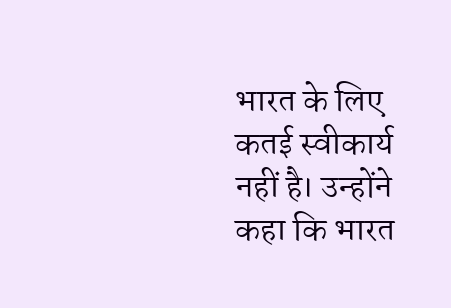भारत के लिए कतई स्वीकार्य नहीं है। उन्होंने कहा कि भारत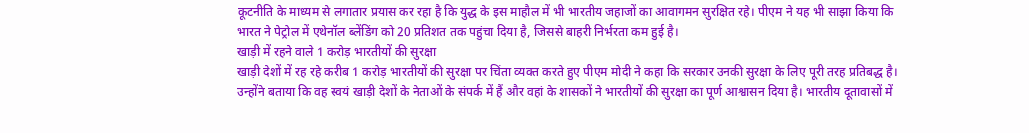कूटनीति के माध्यम से लगातार प्रयास कर रहा है कि युद्ध के इस माहौल में भी भारतीय जहाजों का आवागमन सुरक्षित रहे। पीएम ने यह भी साझा किया कि भारत ने पेट्रोल में एथेनॉल ब्लेंडिंग को 20 प्रतिशत तक पहुंचा दिया है, जिससे बाहरी निर्भरता कम हुई है।
खाड़ी में रहने वाले 1 करोड़ भारतीयों की सुरक्षा
खाड़ी देशों में रह रहे करीब 1 करोड़ भारतीयों की सुरक्षा पर चिंता व्यक्त करते हुए पीएम मोदी ने कहा कि सरकार उनकी सुरक्षा के लिए पूरी तरह प्रतिबद्ध है। उन्होंने बताया कि वह स्वयं खाड़ी देशों के नेताओं के संपर्क में हैं और वहां के शासकों ने भारतीयों की सुरक्षा का पूर्ण आश्वासन दिया है। भारतीय दूतावासों में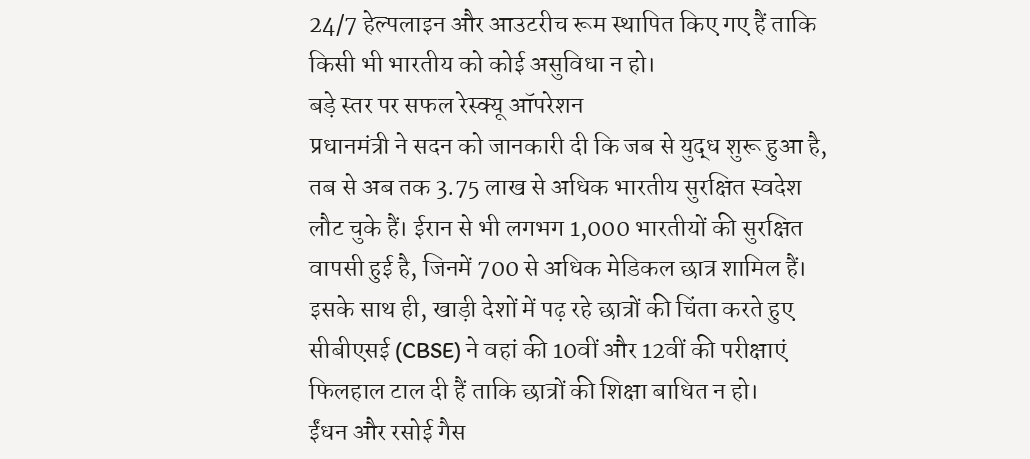24/7 हेल्पलाइन और आउटरीच रूम स्थापित किए गए हैं ताकि किसी भी भारतीय को कोई असुविधा न हो।
बड़े स्तर पर सफल रेस्क्यू ऑपरेशन
प्रधानमंत्री ने सदन को जानकारी दी कि जब से युद्ध शुरू हुआ है, तब से अब तक 3.75 लाख से अधिक भारतीय सुरक्षित स्वदेश लौट चुके हैं। ईरान से भी लगभग 1,000 भारतीयों की सुरक्षित वापसी हुई है, जिनमें 700 से अधिक मेडिकल छात्र शामिल हैं। इसके साथ ही, खाड़ी देशों में पढ़ रहे छात्रों की चिंता करते हुए सीबीएसई (CBSE) ने वहां की 10वीं और 12वीं की परीक्षाएं फिलहाल टाल दी हैं ताकि छात्रों की शिक्षा बाधित न हो।
ईंधन और रसोई गैस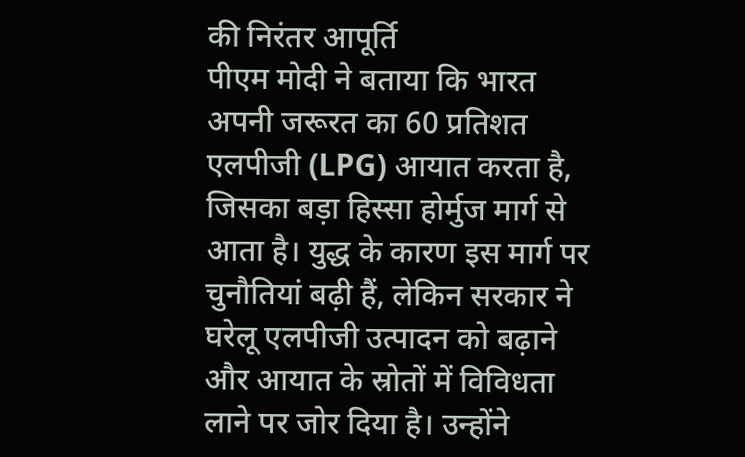की निरंतर आपूर्ति
पीएम मोदी ने बताया कि भारत अपनी जरूरत का 60 प्रतिशत एलपीजी (LPG) आयात करता है, जिसका बड़ा हिस्सा होर्मुज मार्ग से आता है। युद्ध के कारण इस मार्ग पर चुनौतियां बढ़ी हैं, लेकिन सरकार ने घरेलू एलपीजी उत्पादन को बढ़ाने और आयात के स्रोतों में विविधता लाने पर जोर दिया है। उन्होंने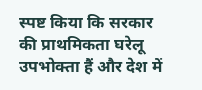स्पष्ट किया कि सरकार की प्राथमिकता घरेलू उपभोक्ता हैं और देश में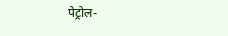पेट्रोल-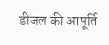डीजल की आपूर्ति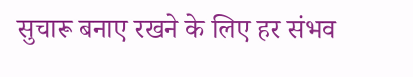सुचारू बनाए रखने के लिए हर संभव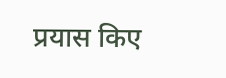प्रयास किए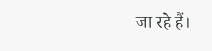जा रहे हैं।